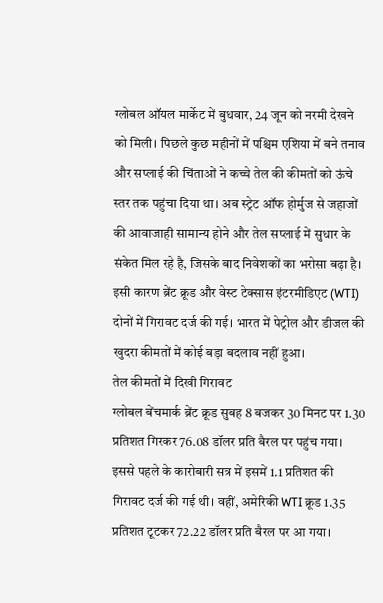ग्लोबल ऑयल मार्केट में बुधवार, 24 जून को नरमी देखने को मिली। पिछले कुछ महीनों में पश्चिम एशिया में बने तनाव और सप्लाई की चिंताओं ने कच्चे तेल की कीमतों को ऊंचे स्तर तक पहुंचा दिया था। अब स्ट्रेट ऑफ होर्मुज से जहाजों की आवाजाही सामान्य होने और तेल सप्लाई में सुधार के संकेत मिल रहे है, जिसके बाद निवेशकों का भरोसा बढ़ा है। इसी कारण ब्रेंट क्रूड और वेस्ट टेक्सास इंटरमीडिएट (WTI) दोनों में गिरावट दर्ज की गई। भारत में पेट्रोल और डीजल की खुदरा कीमतों में कोई बड़ा बदलाव नहीं हुआ।
तेल कीमतों में दिखी गिरावट
ग्लोबल बेंचमार्क ब्रेंट क्रूड सुबह 8 बजकर 30 मिनट पर 1.30 प्रतिशत गिरकर 76.08 डॉलर प्रति बैरल पर पहुंच गया। इससे पहले के कारोबारी सत्र में इसमें 1.1 प्रतिशत की गिरावट दर्ज की गई थी। वहीं, अमेरिकी WTI क्रूड 1.35 प्रतिशत टूटकर 72.22 डॉलर प्रति बैरल पर आ गया।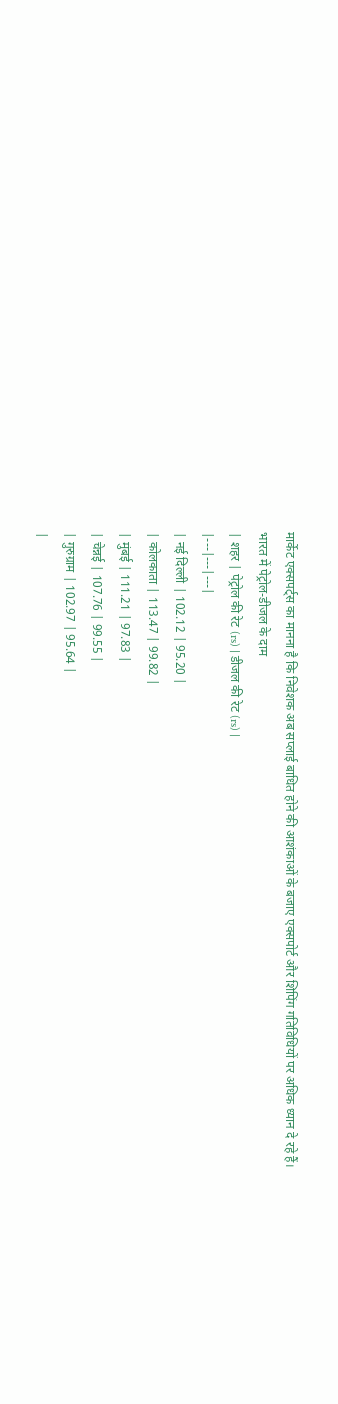मार्केट एक्सपर्ट्स का मानना है कि निवेशक अब सप्लाई बाधित होने की आशंकाओं के बजाए एक्सपोर्ट और शिपिंग गतिविधियों पर अधिक ध्यान दे रहे हैं।
भारत में पेट्रोल-डीजल के दाम
| शहर | पेट्रोल की रेट (rs) | डीजल की रेट (rs) |
|---|---|---|
| नई दिल्ली | 102.12 | 95.20 |
| कोलकाता | 113.47 | 99.82 |
| मुंबई | 111.21 | 97.83 |
| चेन्नई | 107.76 | 99.55 |
| गुरुग्राम | 102.97 | 95.64 |
|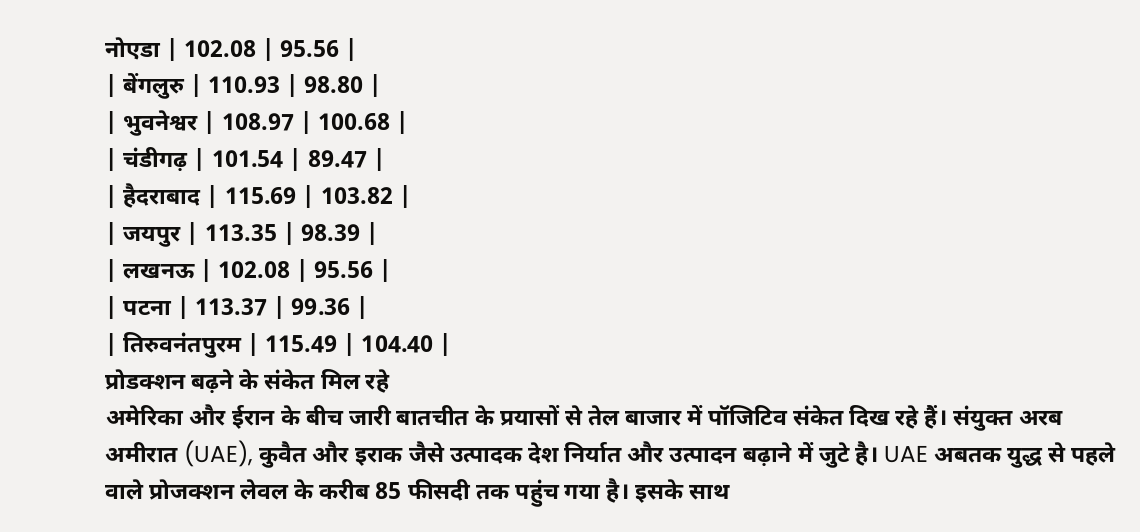नोएडा | 102.08 | 95.56 |
| बेंगलुरु | 110.93 | 98.80 |
| भुवनेश्वर | 108.97 | 100.68 |
| चंडीगढ़ | 101.54 | 89.47 |
| हैदराबाद | 115.69 | 103.82 |
| जयपुर | 113.35 | 98.39 |
| लखनऊ | 102.08 | 95.56 |
| पटना | 113.37 | 99.36 |
| तिरुवनंतपुरम | 115.49 | 104.40 |
प्रोडक्शन बढ़ने के संकेत मिल रहे
अमेरिका और ईरान के बीच जारी बातचीत के प्रयासों से तेल बाजार में पॉजिटिव संकेत दिख रहे हैं। संयुक्त अरब अमीरात (UAE), कुवैत और इराक जैसे उत्पादक देश निर्यात और उत्पादन बढ़ाने में जुटे है। UAE अबतक युद्ध से पहले वाले प्रोजक्शन लेवल के करीब 85 फीसदी तक पहुंच गया है। इसके साथ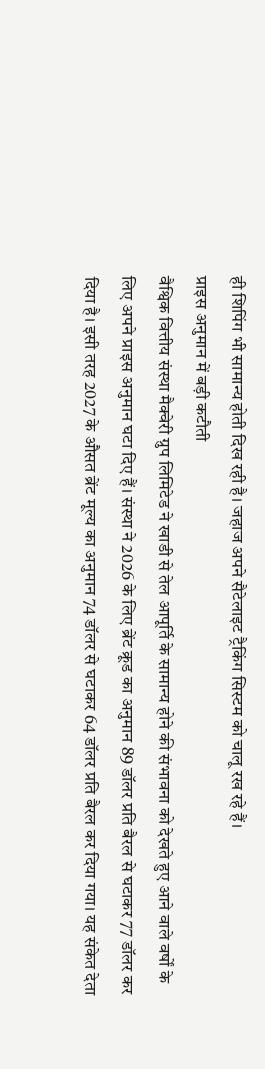ही शिपिंग भी सामान्य होती दिख रही है। जहाज अपने सैटेलाइट ट्रैकिंग सिस्टम को चालू रख रहे हैं।
प्राइस अनुमान में बड़ी कटौती
वैश्विक वित्तीय संस्था मैक्वेरी ग्रुप लिमिटेड ने खाडी से तेल आपूर्ति के सामान्य होने की संभावना को देखते हुए आने वाले वर्षों के लिए अपने प्राइस अनुमान घटा दिए हैं। संस्था ने 2026 के लिए ब्रेंट क्रूड का अनुमान 89 डॉलर प्रति बैरल से घटाकर 77 डॉलर कर दिया है। इसी तरह 2027 के औसत ब्रेंट मूल्य का अनुमान 74 डॉलर से घटाकर 64 डॉलर प्रति बैरल कर दिया गया। यह संकेत देता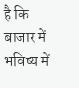है कि बाजार में भविष्य में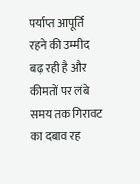पर्याप्त आपूर्ति रहने की उम्मीद बढ़ रही है और कीमतों पर लंबे समय तक गिरावट का दबाव रह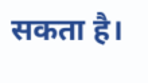सकता है।